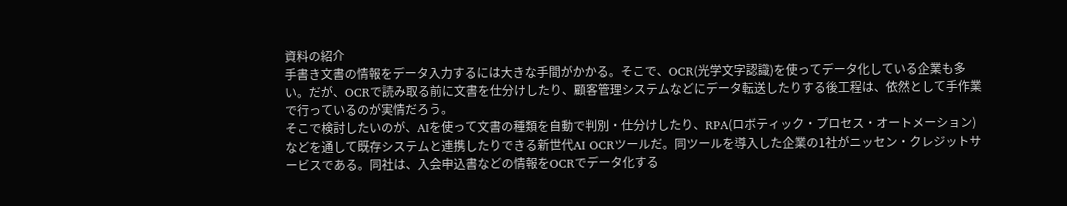資料の紹介
手書き文書の情報をデータ入力するには大きな手間がかかる。そこで、OCR(光学文字認識)を使ってデータ化している企業も多い。だが、OCRで読み取る前に文書を仕分けしたり、顧客管理システムなどにデータ転送したりする後工程は、依然として手作業で行っているのが実情だろう。
そこで検討したいのが、AIを使って文書の種類を自動で判別・仕分けしたり、RPA(ロボティック・プロセス・オートメーション)などを通して既存システムと連携したりできる新世代AI OCRツールだ。同ツールを導入した企業の1社がニッセン・クレジットサービスである。同社は、入会申込書などの情報をOCRでデータ化する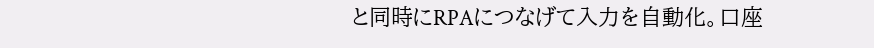と同時にRPAにつなげて入力を自動化。口座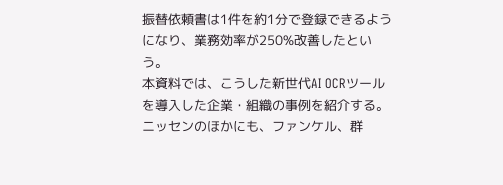振替依頼書は1件を約1分で登録できるようになり、業務効率が250%改善したという。
本資料では、こうした新世代AI OCRツールを導入した企業・組織の事例を紹介する。ニッセンのほかにも、ファンケル、群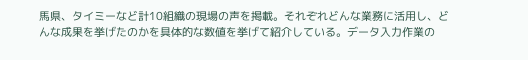馬県、タイミーなど計10組織の現場の声を掲載。それぞれどんな業務に活用し、どんな成果を挙げたのかを具体的な数値を挙げて紹介している。データ入力作業の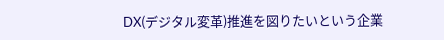DX(デジタル変革)推進を図りたいという企業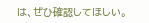は、ぜひ確認してほしい。